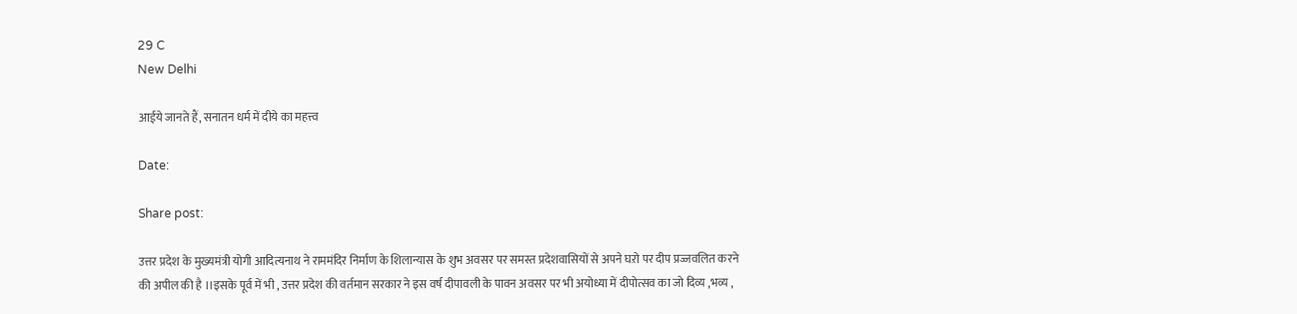29 C
New Delhi

आईये जानते हैं, सनातन धर्म में दीये का महत्त्व

Date:

Share post:

उत्तर प्रदेश के मुख्यमंत्री योगी आदित्यनाथ ने राममंदिर निर्माण के शिलान्यास के शुभ अवसर पर समस्त प्रदेशवासियों से अपने घऱो पर दीप प्रज्जवलित करने की अपील की है ।।इसके पूर्व में भी , उत्तर प्रदेश की वर्तमान सरकार ने इस वर्ष दीपावली के पावन अवसर पर भी अयोध्या में दीपोत्सव का जो दिव्य ,भव्य ,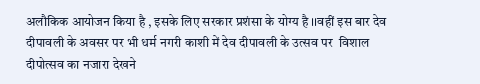अलौकिक आयोजन किया है , इसके लिए सरकार प्रशंसा के योग्य है ।।वहीं इस बार देव दीपावली के अवसर पर भी धर्म नगरी काशी में देव दीपावली के उत्सव पर  विशाल दीपोत्सव का नजारा देखने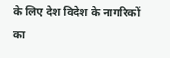के लिए देश विदेश के नागरिकों का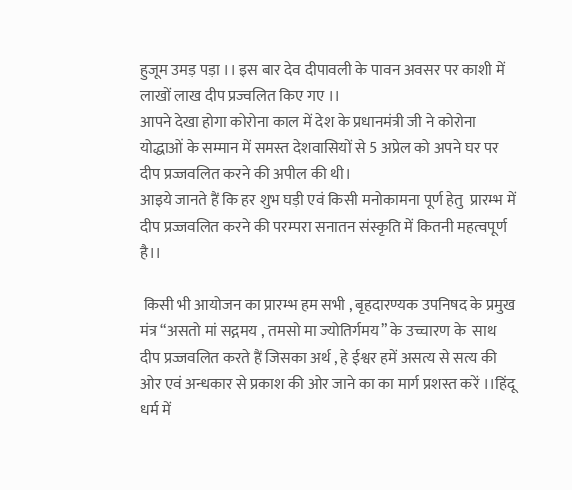हुजूम उमड़ पड़ा ।। इस बार देव दीपावली के पावन अवसर पर काशी में लाखों लाख दीप प्रज्वलित किए गए ।।
आपने देखा होगा कोरोना काल में देश के प्रधानमंत्री जी ने कोरोना योद्धाओं के सम्मान में समस्त देशवासियों से 5 अप्रेल को अपने घर पर दीप प्रज्जवलित करने की अपील की थी।
आइये जानते हैं कि हर शुभ घड़ी एवं किसी मनोकामना पूर्ण हेतु  प्रारम्भ में   दीप प्रज्जवलित करने की परम्परा सनातन संस्कृति में कितनी महत्वपूर्ण है।।

 किसी भी आयोजन का प्रारम्भ हम सभी , बृहदारण्यक उपनिषद के प्रमुख मंत्र “असतो मां सद्गमय , तमसो मा ज्योतिर्गमय” के उच्चारण के  साथ दीप प्रज्जवलित करते हैं जिसका अर्थ , हे ईश्वर हमें असत्य से सत्य की ओर एवं अन्धकार से प्रकाश की ओर जाने का का मार्ग प्रशस्त करें ।।हिंदू धर्म में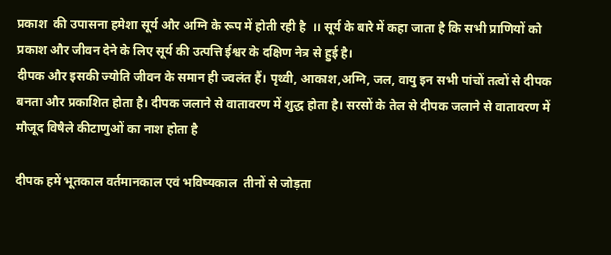प्रकाश  की उपासना हमेशा सूर्य और अग्नि के रूप में होती रही है  ।। सूर्य के बारे में कहा जाता है कि सभी प्राणियों को प्रकाश और जीवन देने के लिए सूर्य की उत्पत्ति ईश्वर के दक्षिण नेत्र से हुई है।
दीपक और इसकी ज्योति जीवन के समान ही ज्वलंत हैं। पृथ्वी, आकाश,अग्नि, जल, वायु इन सभी पांचों तत्वों से दीपक बनता और प्रकाशित होता है। दीपक जलाने से वातावरण में शुद्ध होता है। सरसों के तेल से दीपक जलाने से वातावरण में मौजूद विषैले कीटाणुओं का नाश होता है

दीपक हमें भूतकाल वर्तमानकाल एवं भविष्यकाल  तीनों से जोड़ता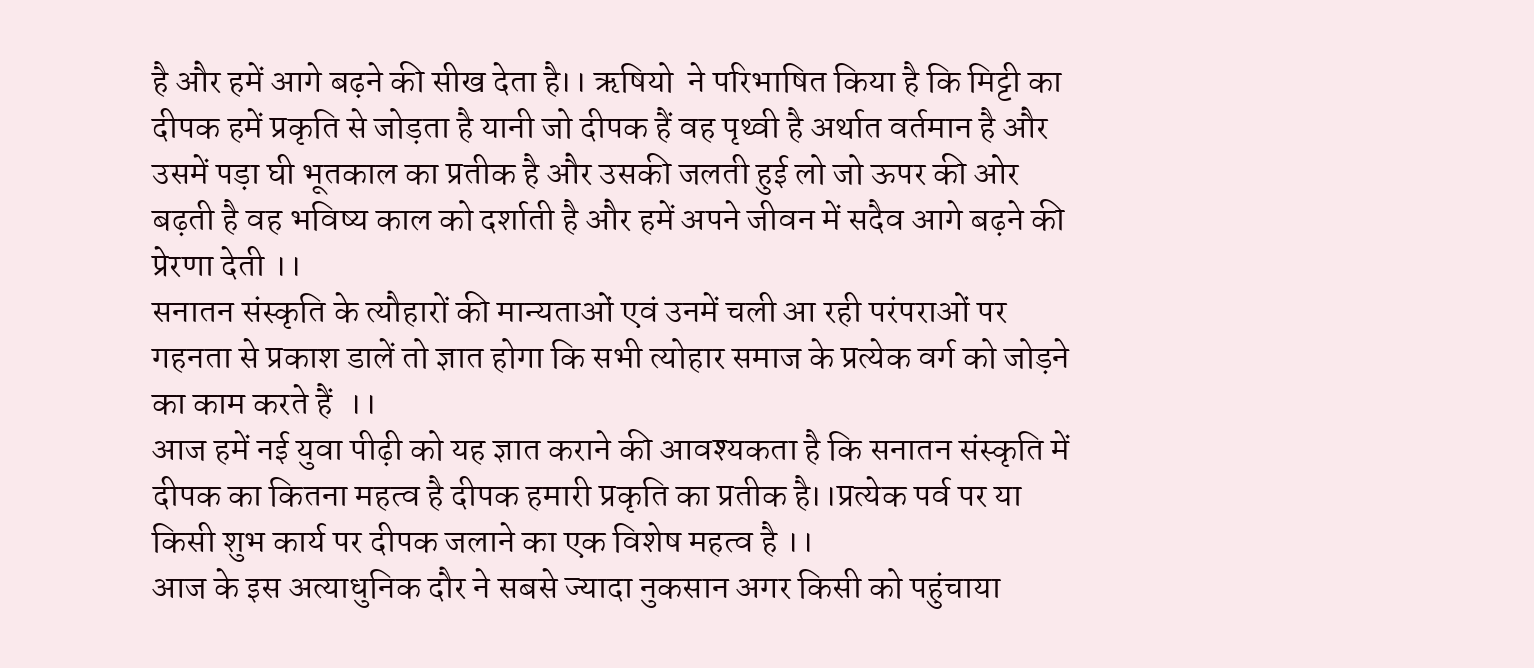है और हमें आगे बढ़ने की सीख देता है।। ऋषियो  ने परिभाषित किया है कि मिट्टी का दीपक हमें प्रकृति से जोड़ता है यानी जो दीपक हैं वह पृथ्वी है अर्थात वर्तमान है और उसमें पड़ा घी भूतकाल का प्रतीक है और उसकी जलती हुई लो जो ऊपर की ओर बढ़ती है वह भविष्य काल को दर्शाती है और हमें अपने जीवन में सदैव आगे बढ़ने की प्रेरणा देती ।।
सनातन संस्कृति के त्यौहारों की मान्यताओं एवं उनमें चली आ रही परंपराओं पर गहनता से प्रकाश डालें तो ज्ञात होगा कि सभी त्योहार समाज के प्रत्येक वर्ग को जोड़ने का काम करते हैं  ।।
आज हमें नई युवा पीढ़ी को यह ज्ञात कराने की आवश्यकता है कि सनातन संस्कृति में दीपक का कितना महत्व है दीपक हमारी प्रकृति का प्रतीक है।।प्रत्येक पर्व पर या किसी शुभ कार्य पर दीपक जलाने का एक विशेष महत्व है ।।
आज के इस अत्याधुनिक दौर ने सबसे ज्यादा नुकसान अगर किसी को पहुंचाया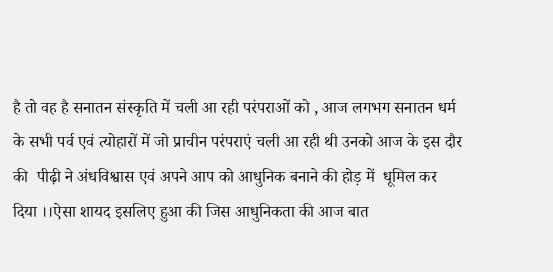है तो वह है सनातन संस्कृति में चली आ रही परंपराओं को , आज लगभग सनातन धर्म के सभी पर्व एवं त्योहारों में जो प्राचीन परंपराएं चली आ रही थी उनको आज के इस दौर की  पीढ़ी ने अंधविश्वास एवं अपने आप को आधुनिक बनाने की होड़ में  धूमिल कर दिया ।।ऐसा शायद इसलिए हुआ की जिस आधुनिकता की आज बात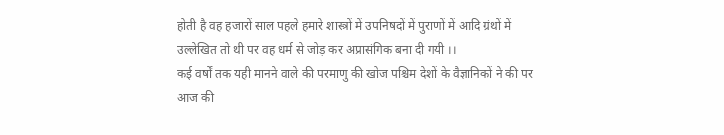होती है वह हजारों साल पहले हमारे शास्त्रों में उपनिषदों में पुराणों में आदि ग्रंथों में उल्लेखित तो थी पर वह धर्म से जोड़ कर अप्रासंगिक बना दी गयी ।।
कई वर्षों तक यही मानने वाले की परमाणु की खोज पश्चिम देशों के वैज्ञानिकों ने की पर आज की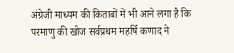अंग्रेजी माध्यम की किताबों में भी आने लगा है कि परमाणु की खोज सर्वप्रथम महर्षि कणाद ने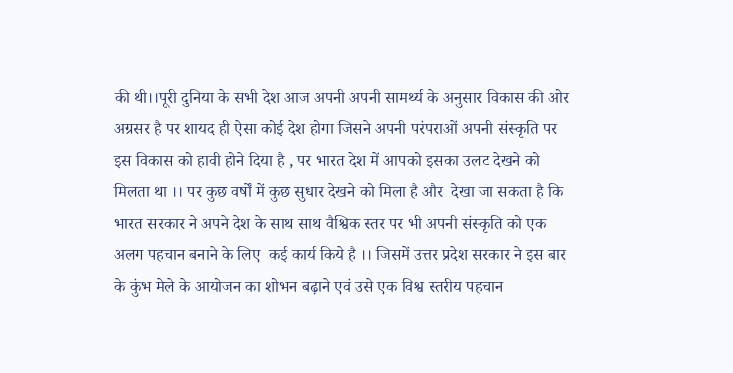की थी।।पूरी दुनिया के सभी देश आज अपनी अपनी सामर्थ्य के अनुसार विकास की ओर अग्रसर है पर शायद ही ऐसा कोई देश होगा जिसने अपनी परंपराओं अपनी संस्कृति पर इस विकास को हावी होने दिया है , पर भारत देश में आपको इसका उलट देखने को मिलता था ।। पर कुछ वर्षों में कुछ सुधार देखने को मिला है और  देखा जा सकता है कि भारत सरकार ने अपने देश के साथ साथ वैश्विक स्तर पर भी अपनी संस्कृति को एक अलग पहचान बनाने के लिए  कई कार्य किये है ।। जिसमें उत्तर प्रदेश सरकार ने इस बार के कुंभ मेले के आयोजन का शोभन बढ़ाने एवं उसे एक विश्व स्तरीय पहचान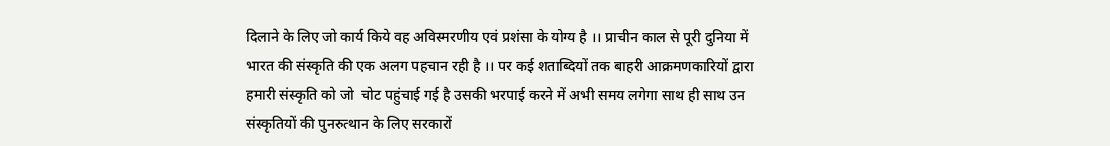दिलाने के लिए जो कार्य किये वह अविस्मरणीय एवं प्रशंसा के योग्य है ।। प्राचीन काल से पूरी दुनिया में  भारत की संस्कृति की एक अलग पहचान रही है ।। पर कई शताब्दियों तक बाहरी आक्रमणकारियों द्वारा हमारी संस्कृति को जो  चोट पहुंचाई गई है उसकी भरपाई करने में अभी समय लगेगा साथ ही साथ उन संस्कृतियों की पुनरुत्थान के लिए सरकारों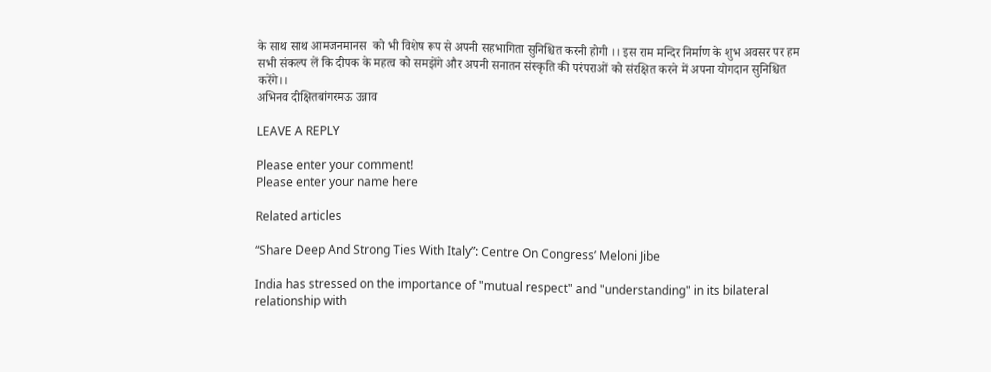के साथ साथ आमजनमानस  को भी विशेष रूप से अपनी सहभागिता सुनिश्चित करनी होगी ।। इस राम मन्दिर निर्माण के शुभ अवसर पर हम सभी संकल्प लें कि दीपक के महत्व को समझेंगे और अपनी सनातन संस्कृति की परंपराओं को संरक्षित करने में अपना योगदान सुनिश्चित करेंगे।।
अभिनव दीक्षितबांगरमऊ उन्नाव

LEAVE A REPLY

Please enter your comment!
Please enter your name here

Related articles

“Share Deep And Strong Ties With Italy”: Centre On Congress’ Meloni Jibe

India has stressed on the importance of "mutual respect" and "understanding" in its bilateral relationship with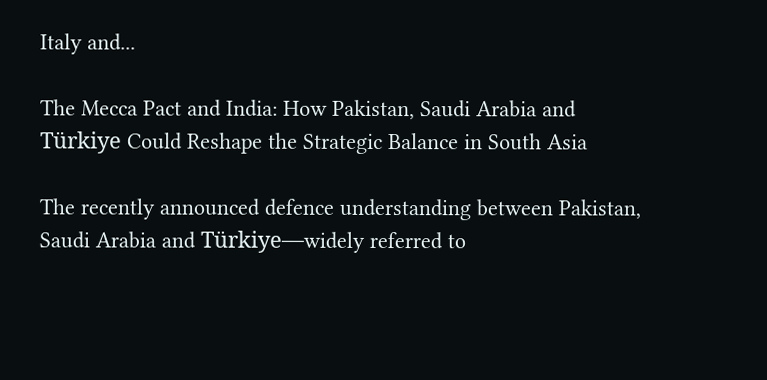Italy and...

The Mecca Pact and India: How Pakistan, Saudi Arabia and Türkiye Could Reshape the Strategic Balance in South Asia

The recently announced defence understanding between Pakistan, Saudi Arabia and Türkiye—widely referred to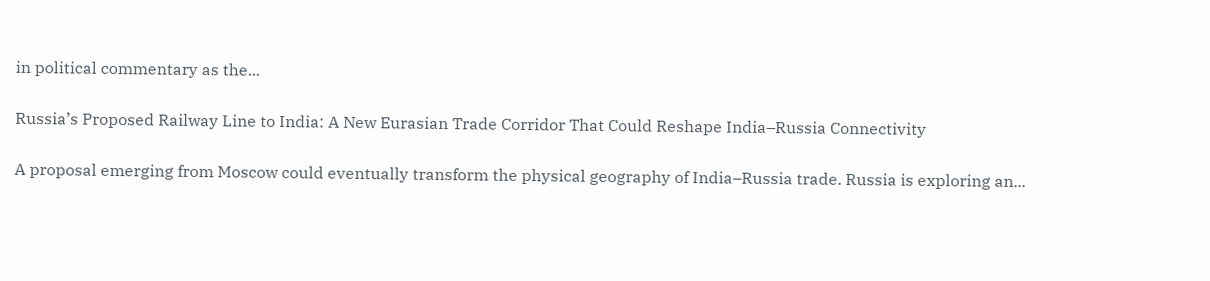in political commentary as the...

Russia’s Proposed Railway Line to India: A New Eurasian Trade Corridor That Could Reshape India–Russia Connectivity

A proposal emerging from Moscow could eventually transform the physical geography of India–Russia trade. Russia is exploring an...